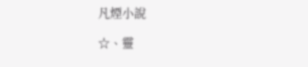凡煙小說

☆、靈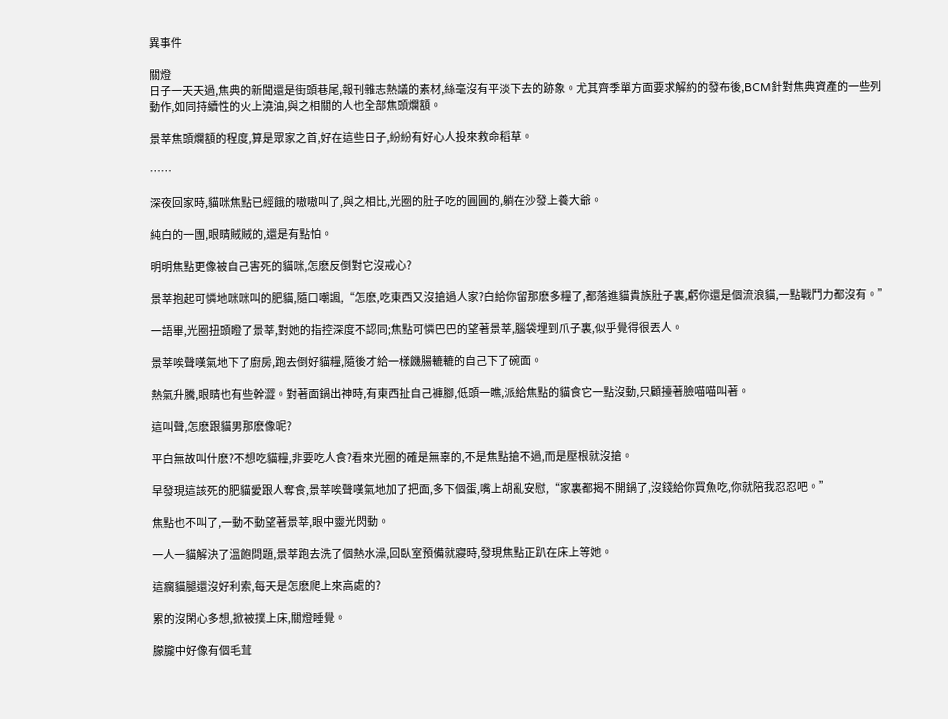異事件

關燈
日子一天天過,焦典的新聞還是街頭巷尾,報刊雜志熱議的素材,絲毫沒有平淡下去的跡象。尤其齊季單方面要求解約的發布後,BCM針對焦典資產的一些列動作,如同持續性的火上澆油,與之相關的人也全部焦頭爛額。

景莘焦頭爛額的程度,算是眾家之首,好在這些日子,紛紛有好心人投來救命稻草。

……

深夜回家時,貓咪焦點已經餓的嗷嗷叫了,與之相比,光圈的肚子吃的圓圓的,躺在沙發上養大爺。

純白的一團,眼睛賊賊的,還是有點怕。

明明焦點更像被自己害死的貓咪,怎麽反倒對它沒戒心?

景莘抱起可憐地咪咪叫的肥貓,隨口嘲諷,“怎麽,吃東西又沒搶過人家?白給你留那麽多糧了,都落進貓貴族肚子裏,虧你還是個流浪貓,一點戰鬥力都沒有。”

一語畢,光圈扭頭瞪了景莘,對她的指控深度不認同;焦點可憐巴巴的望著景莘,腦袋埋到爪子裏,似乎覺得很丟人。

景莘唉聲嘆氣地下了廚房,跑去倒好貓糧,隨後才給一樣饑腸轆轆的自己下了碗面。

熱氣升騰,眼睛也有些幹澀。對著面鍋出神時,有東西扯自己褲腳,低頭一瞧,派給焦點的貓食它一點沒動,只顧擡著臉喵喵叫著。

這叫聲,怎麽跟貓男那麽像呢?

平白無故叫什麽?不想吃貓糧,非要吃人食?看來光圈的確是無辜的,不是焦點搶不過,而是壓根就沒搶。

早發現這該死的肥貓愛跟人奪食,景莘唉聲嘆氣地加了把面,多下個蛋,嘴上胡亂安慰,“家裏都揭不開鍋了,沒錢給你買魚吃,你就陪我忍忍吧。”

焦點也不叫了,一動不動望著景莘,眼中靈光閃動。

一人一貓解決了溫飽問題,景莘跑去洗了個熱水澡,回臥室預備就寢時,發現焦點正趴在床上等她。

這瘸貓腿還沒好利索,每天是怎麽爬上來高處的?

累的沒閑心多想,掀被撲上床,關燈睡覺。

朦朧中好像有個毛茸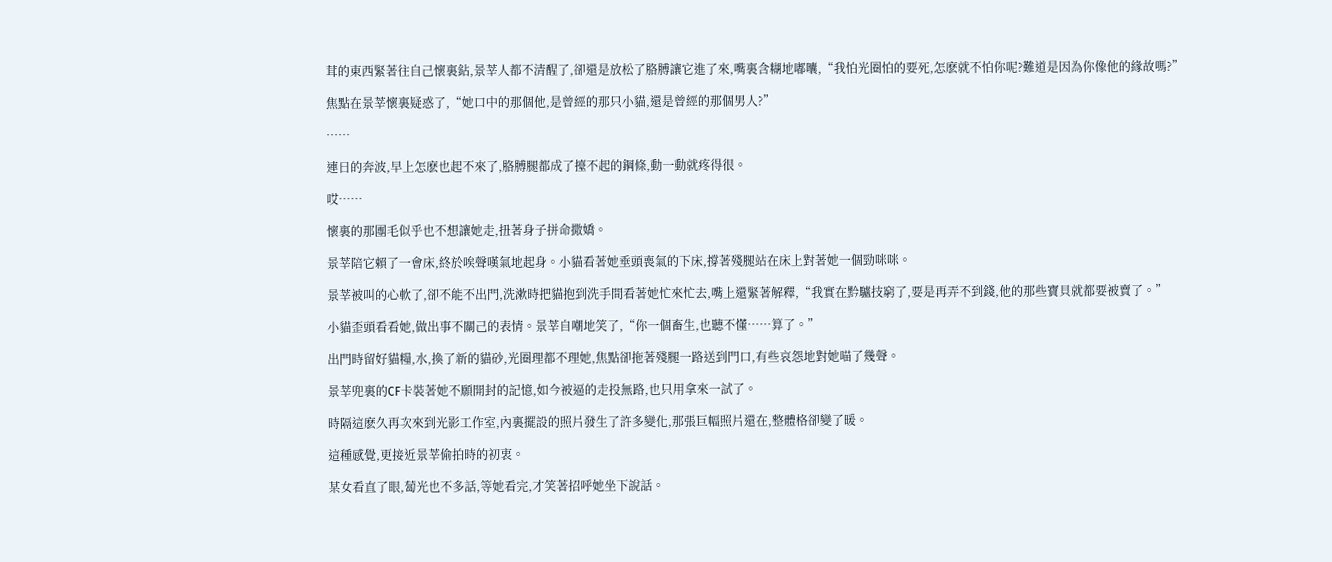茸的東西緊著往自己懷裏鉆,景莘人都不清醒了,卻還是放松了胳膊讓它進了來,嘴裏含糊地嘟囔,“我怕光圈怕的要死,怎麽就不怕你呢?難道是因為你像他的緣故嗎?”

焦點在景莘懷裏疑惑了,“她口中的那個他,是曾經的那只小貓,還是曾經的那個男人?”

……

連日的奔波,早上怎麽也起不來了,胳膊腿都成了擡不起的鋼條,動一動就疼得很。

哎……

懷裏的那團毛似乎也不想讓她走,扭著身子拼命撒嬌。

景莘陪它賴了一會床,終於唉聲嘆氣地起身。小貓看著她垂頭喪氣的下床,撐著殘腿站在床上對著她一個勁咪咪。

景莘被叫的心軟了,卻不能不出門,洗漱時把貓抱到洗手間看著她忙來忙去,嘴上還緊著解釋,“我實在黔驢技窮了,要是再弄不到錢,他的那些寶貝就都要被賣了。”

小貓歪頭看看她,做出事不關己的表情。景莘自嘲地笑了,“你一個畜生,也聽不懂……算了。”

出門時留好貓糧,水,換了新的貓砂,光圈理都不理她,焦點卻拖著殘腿一路送到門口,有些哀怨地對她喵了幾聲。

景莘兜裏的CF卡裝著她不願開封的記憶,如今被逼的走投無路,也只用拿來一試了。

時隔這麽久再次來到光影工作室,內裏擺設的照片發生了許多變化,那張巨幅照片還在,整體格卻變了暖。

這種感覺,更接近景莘偷拍時的初衷。

某女看直了眼,蔔光也不多話,等她看完,才笑著招呼她坐下說話。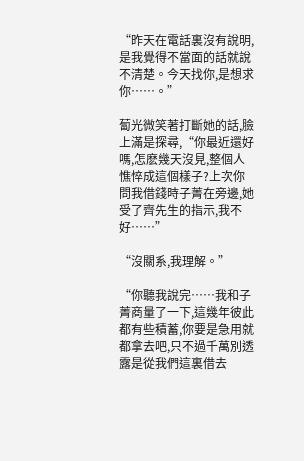“昨天在電話裏沒有說明,是我覺得不當面的話就說不清楚。今天找你,是想求你……。”

蔔光微笑著打斷她的話,臉上滿是探尋,“你最近還好嗎,怎麽幾天沒見,整個人憔悴成這個樣子?上次你問我借錢時子菁在旁邊,她受了齊先生的指示,我不好……”

“沒關系,我理解。”

“你聽我說完……我和子菁商量了一下,這幾年彼此都有些積蓄,你要是急用就都拿去吧,只不過千萬別透露是從我們這裏借去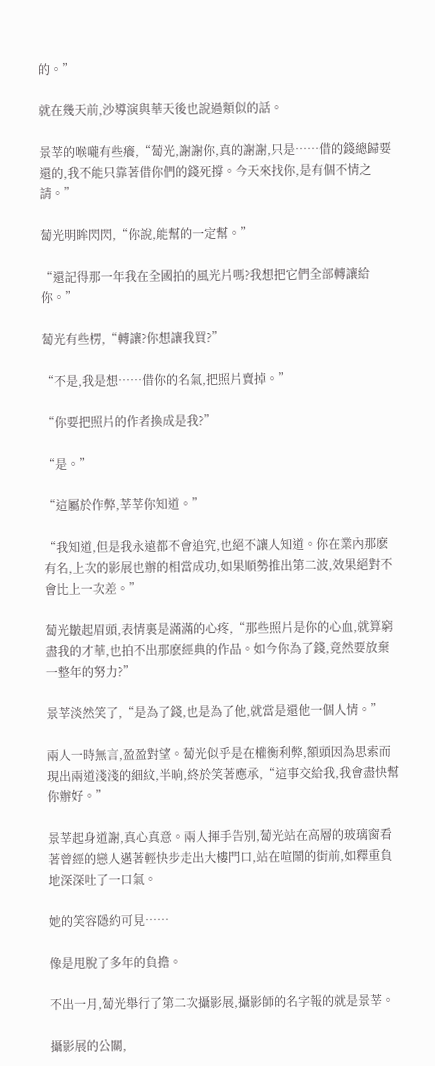的。”

就在幾天前,沙導演與華天後也說過類似的話。

景莘的喉嚨有些癢,“蔔光,謝謝你,真的謝謝,只是……借的錢總歸要還的,我不能只靠著借你們的錢死撐。今天來找你,是有個不情之請。”

蔔光明眸閃閃,“你說,能幫的一定幫。”

“還記得那一年我在全國拍的風光片嗎?我想把它們全部轉讓給你。”

蔔光有些楞,“轉讓?你想讓我買?”

“不是,我是想……借你的名氣,把照片賣掉。”

“你要把照片的作者換成是我?”

“是。”

“這屬於作弊,莘莘你知道。”

“我知道,但是我永遠都不會追究,也絕不讓人知道。你在業內那麽有名,上次的影展也辦的相當成功,如果順勢推出第二波,效果絕對不會比上一次差。”

蔔光皺起眉頭,表情裏是滿滿的心疼,“那些照片是你的心血,就算窮盡我的才華,也拍不出那麽經典的作品。如今你為了錢,竟然要放棄一整年的努力?”

景莘淡然笑了,“是為了錢,也是為了他,就當是還他一個人情。”

兩人一時無言,盈盈對望。蔔光似乎是在權衡利弊,額頭因為思索而現出兩道淺淺的細紋,半晌,終於笑著應承,“這事交給我,我會盡快幫你辦好。”

景莘起身道謝,真心真意。兩人揮手告別,蔔光站在高層的玻璃窗看著曾經的戀人邁著輕快步走出大樓門口,站在喧鬧的街前,如釋重負地深深吐了一口氣。

她的笑容隱約可見……

像是甩脫了多年的負擔。

不出一月,蔔光舉行了第二次攝影展,攝影師的名字報的就是景莘。

攝影展的公關,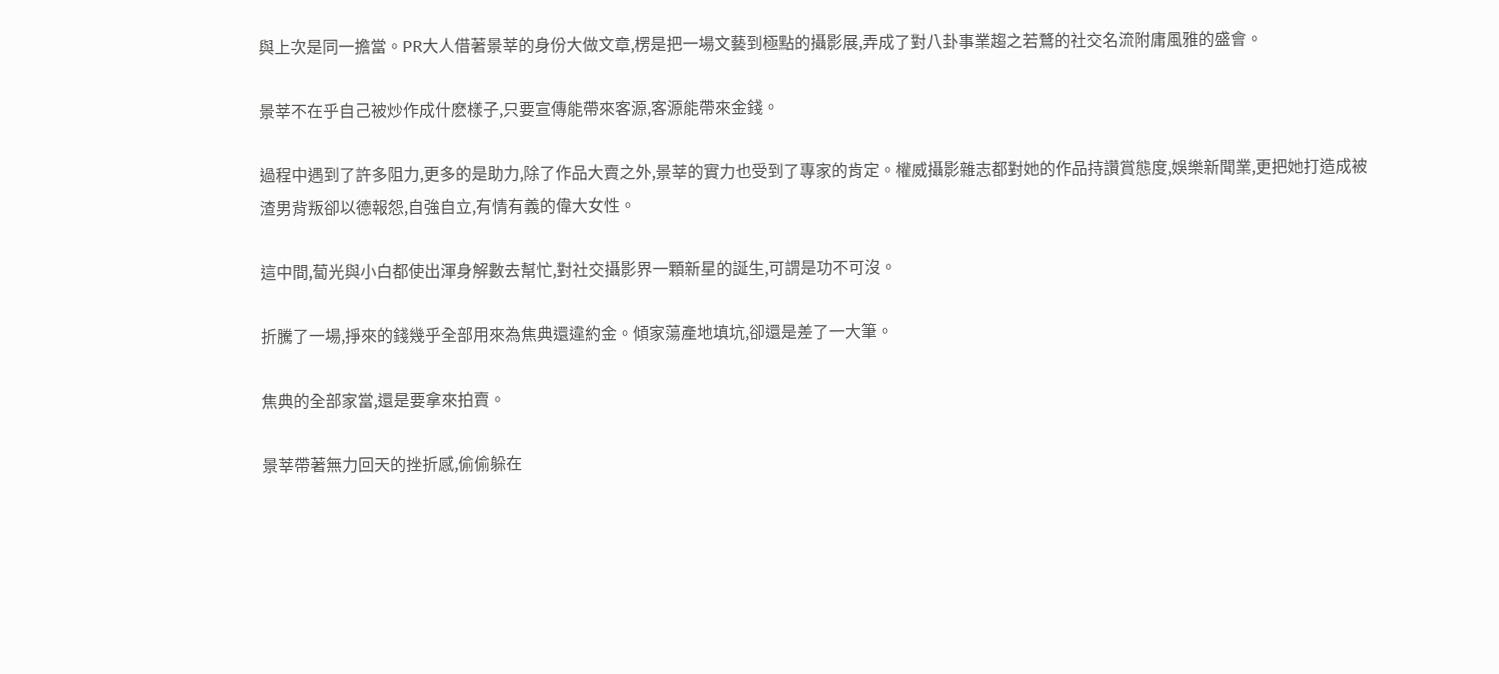與上次是同一擔當。PR大人借著景莘的身份大做文章,楞是把一場文藝到極點的攝影展,弄成了對八卦事業趨之若鶩的社交名流附庸風雅的盛會。

景莘不在乎自己被炒作成什麽樣子,只要宣傳能帶來客源,客源能帶來金錢。

過程中遇到了許多阻力,更多的是助力,除了作品大賣之外,景莘的實力也受到了專家的肯定。權威攝影雜志都對她的作品持讚賞態度,娛樂新聞業,更把她打造成被渣男背叛卻以德報怨,自強自立,有情有義的偉大女性。

這中間,蔔光與小白都使出渾身解數去幫忙,對社交攝影界一顆新星的誕生,可謂是功不可沒。

折騰了一場,掙來的錢幾乎全部用來為焦典還違約金。傾家蕩產地填坑,卻還是差了一大筆。

焦典的全部家當,還是要拿來拍賣。

景莘帶著無力回天的挫折感,偷偷躲在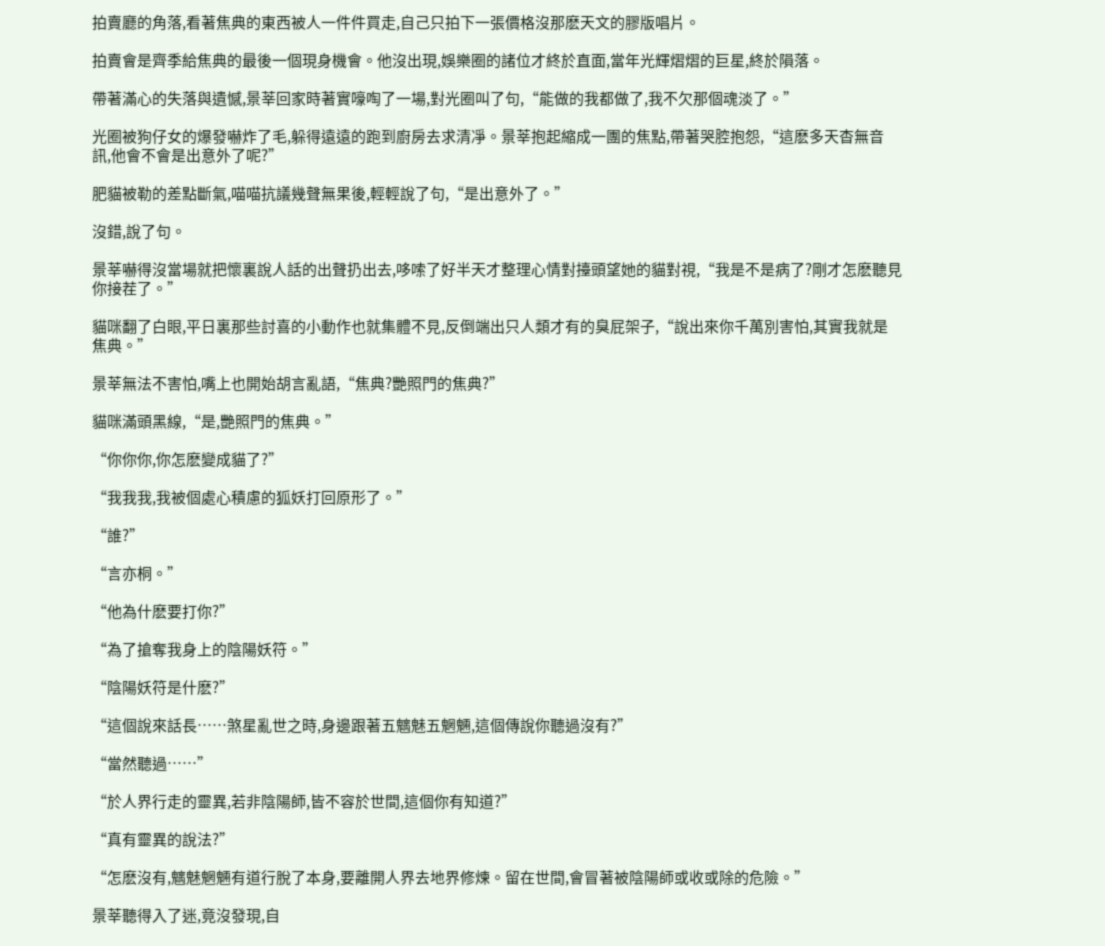拍賣廳的角落,看著焦典的東西被人一件件買走,自己只拍下一張價格沒那麽天文的膠版唱片。

拍賣會是齊季給焦典的最後一個現身機會。他沒出現,娛樂圈的諸位才終於直面,當年光輝熠熠的巨星,終於隕落。

帶著滿心的失落與遺憾,景莘回家時著實嚎啕了一場,對光圈叫了句,“能做的我都做了,我不欠那個魂淡了。”

光圈被狗仔女的爆發嚇炸了毛,躲得遠遠的跑到廚房去求清凈。景莘抱起縮成一團的焦點,帶著哭腔抱怨,“這麽多天杳無音訊,他會不會是出意外了呢?”

肥貓被勒的差點斷氣,喵喵抗議幾聲無果後,輕輕說了句,“是出意外了。”

沒錯,說了句。

景莘嚇得沒當場就把懷裏說人話的出聲扔出去,哆嗦了好半天才整理心情對擡頭望她的貓對視,“我是不是病了?剛才怎麽聽見你接茬了。”

貓咪翻了白眼,平日裏那些討喜的小動作也就集體不見,反倒端出只人類才有的臭屁架子,“說出來你千萬別害怕,其實我就是焦典。”

景莘無法不害怕,嘴上也開始胡言亂語,“焦典?艷照門的焦典?”

貓咪滿頭黑線,“是,艷照門的焦典。”

“你你你,你怎麽變成貓了?”

“我我我,我被個處心積慮的狐妖打回原形了。”

“誰?”

“言亦桐。”

“他為什麽要打你?”

“為了搶奪我身上的陰陽妖符。”

“陰陽妖符是什麽?”

“這個說來話長……煞星亂世之時,身邊跟著五魑魅五魍魎,這個傳說你聽過沒有?”

“當然聽過……”

“於人界行走的靈異,若非陰陽師,皆不容於世間,這個你有知道?”

“真有靈異的說法?”

“怎麽沒有,魑魅魍魎有道行脫了本身,要離開人界去地界修煉。留在世間,會冒著被陰陽師或收或除的危險。”

景莘聽得入了迷,竟沒發現,自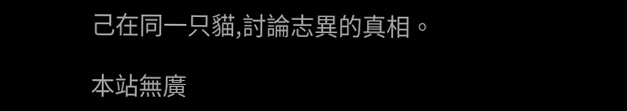己在同一只貓,討論志異的真相。

本站無廣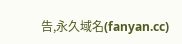告,永久域名(fanyan.cc)